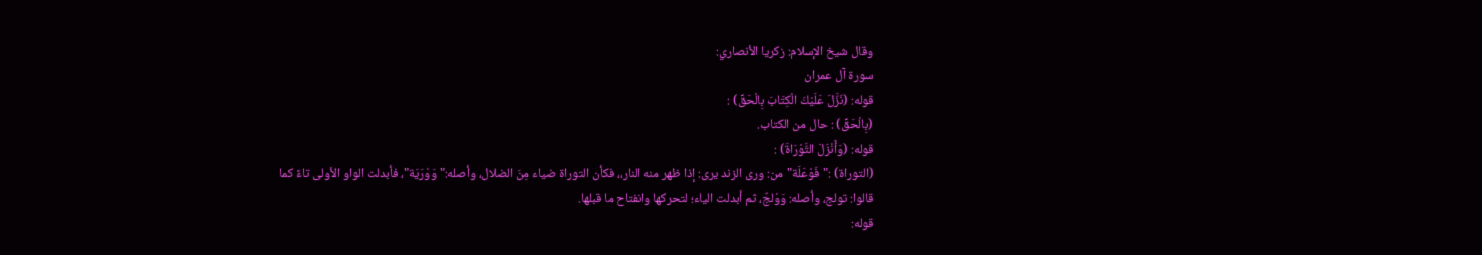وقال شيخ الإسلام: زكريا الأنصاري:
سورة آل عمران
قوله: (نَزَّلَ عَلَيْكَ الْكِتَابَ بِالْحَقِّ) :
(بِالْحَقِّ) : حال من الكتاب.
قوله: (وَأَنْزَلَ التَّوْرَاةَ) :
(التوراة) :"فَوْعَلَة"من: ورى الزند يرى: إذا ظهر منه النار،، فكأن التوراة ضياء مِنَ الضلال، وأصله:"وَوْرَيَة"، فأبدلت الواو الأولى تاءً كما
قالوا: تولج، وأصله: وَوْلجٌ، ثم أبدلت الياء؛ لتحركها وانفتاح ما قبلها.
قوله: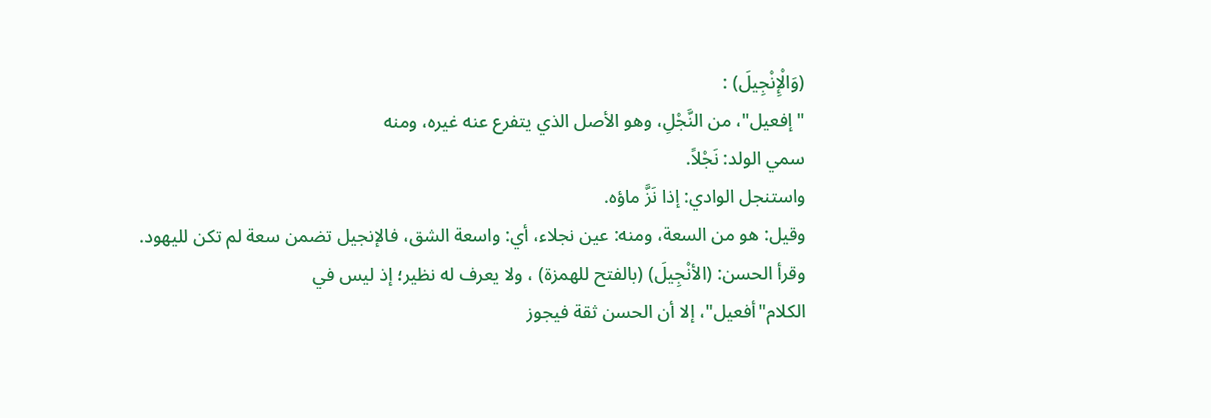(وَالْإِنْجِيلَ) :
"إفعيل"، من النَّجْلِ، وهو الأصل الذي يتفرع عنه غيره، ومنه
سمي الولد: نَجْلاً.
واستنجل الوادي: إذا نَزَّ ماؤه.
وقيل: هو من السعة، ومنه: عين نجلاء، أي: واسعة الشق، فالإنجيل تضمن سعة لم تكن لليهود.
وقرأ الحسن: (الأنْجِيلَ) (بالفتح للهمزة) ، ولا يعرف له نظير؛ إذ ليس في
الكلام"أفعيل"، إلا أن الحسن ثقة فيجوز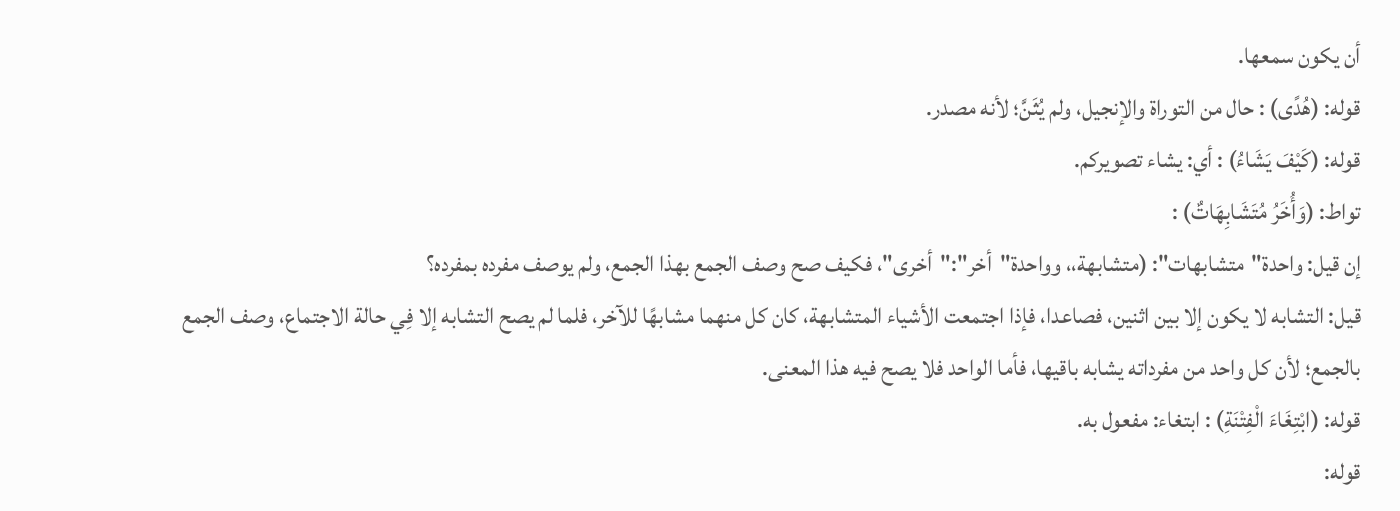أن يكون سمعها.
قوله: (هُدًى) : حال من التوراة والإنجيل، ولم يُثَنَّ؛ لأنه مصدر.
قوله: (كَيْفَ يَشَاءُ) : أي: يشاء تصويركم.
تواط: (وَأُخَرُ مُتَشَابِهَاتٌ) :
إن قيل: واحدة"متشابهات": (متشابهة،، وواحدة"أخر":"أخرى"، فكيف صح وصف الجمع بهذا الجمع، ولم يوصف مفرده بمفرده؟
قيل: التشابه لا يكون إلا بين اثنين، فصاعدا، فإذا اجتمعت الأشياء المتشابهة، كان كل منهما مشابهًا للآخر، فلما لم يصح التشابه إلا فِي حالة الاجتماع، وصف الجمع
بالجمع؛ لأن كل واحد من مفرداته يشابه باقيها، فأما الواحد فلا يصح فيه هذا المعنى.
قوله: (ابْتِغَاءَ الْفِتْنَةِ) : ابتغاء: مفعول به.
قوله: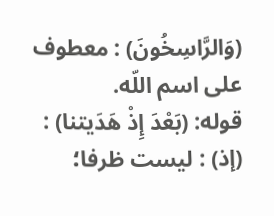(وَالرَّاسِخُونَ) : معطوف على اسم اللّه.
قوله: (بَعْدَ إِذْ هَدَيتنا) :
(إذ) : ليست ظرفا؛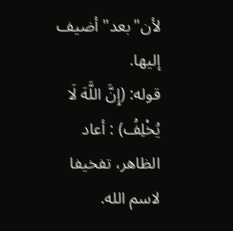لأن"بعد"أضيف إليها.
قوله: (إِنَّ اللَّهَ لَا يُخْلِفُ) : أعاد الظاهر، تفخيفا لاسم الله.